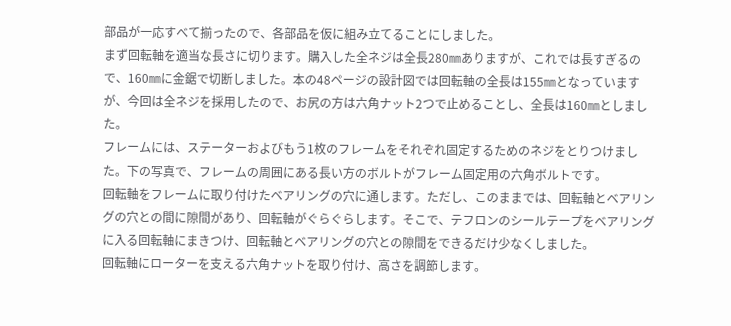部品が一応すべて揃ったので、各部品を仮に組み立てることにしました。
まず回転軸を適当な長さに切ります。購入した全ネジは全長280㎜ありますが、これでは長すぎるので、160㎜に金鋸で切断しました。本の48ページの設計図では回転軸の全長は155㎜となっていますが、今回は全ネジを採用したので、お尻の方は六角ナット2つで止めることし、全長は160㎜としました。
フレームには、ステーターおよびもう1枚のフレームをそれぞれ固定するためのネジをとりつけました。下の写真で、フレームの周囲にある長い方のボルトがフレーム固定用の六角ボルトです。
回転軸をフレームに取り付けたベアリングの穴に通します。ただし、このままでは、回転軸とベアリングの穴との間に隙間があり、回転軸がぐらぐらします。そこで、テフロンのシールテープをベアリングに入る回転軸にまきつけ、回転軸とベアリングの穴との隙間をできるだけ少なくしました。
回転軸にローターを支える六角ナットを取り付け、高さを調節します。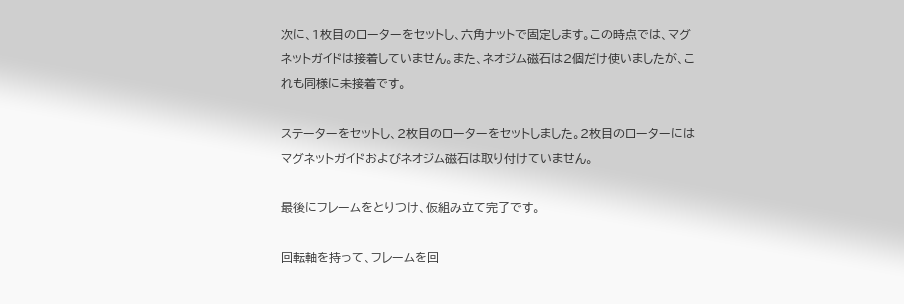次に、1枚目のローターをセットし、六角ナットで固定します。この時点では、マグネットガイドは接着していません。また、ネオジム磁石は2個だけ使いましたが、これも同様に未接着です。

ステーターをセットし、2枚目のローターをセットしました。2枚目のローターにはマグネットガイドおよびネオジム磁石は取り付けていません。

最後にフレームをとりつけ、仮組み立て完了です。

回転軸を持って、フレームを回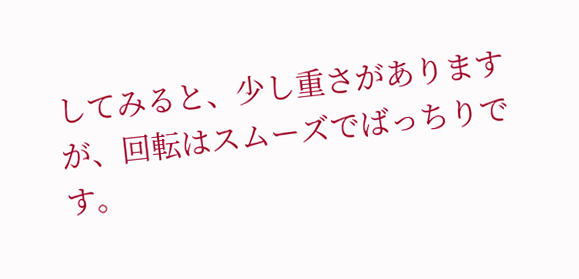してみると、少し重さがありますが、回転はスムーズでばっちりです。